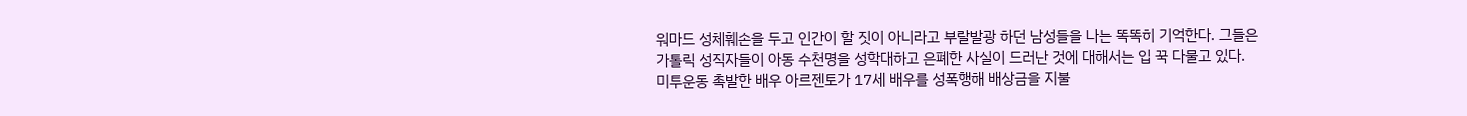워마드 성체훼손을 두고 인간이 할 짓이 아니라고 부랄발광 하던 남성들을 나는 똑똑히 기억한다. 그들은 가톨릭 성직자들이 아동 수천명을 성학대하고 은폐한 사실이 드러난 것에 대해서는 입 꾹 다물고 있다.
미투운동 촉발한 배우 아르젠토가 17세 배우를 성폭행해 배상금을 지불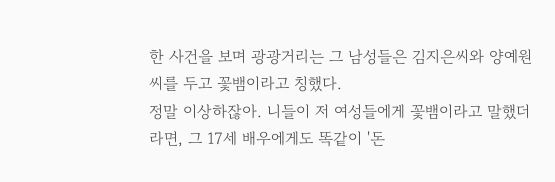한 사건을 보며 광광거리는 그 남성들은 김지은씨와 양예원씨를 두고 꽃뱀이라고 칭했다.
정말 이상하잖아. 니들이 저 여성들에게 꽃뱀이라고 말했더라면, 그 17세 배우에게도 똑같이 '돈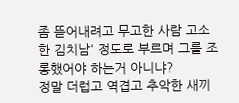좀 뜯어내려고 무고한 사람 고소한 김치남' 정도로 부르며 그를 조롱했어야 하는거 아니냐?
정말 더럽고 역겹고 추악한 새끼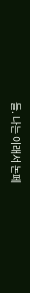들. 나는 이래서 논페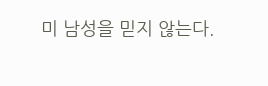미 남성을 믿지 않는다.